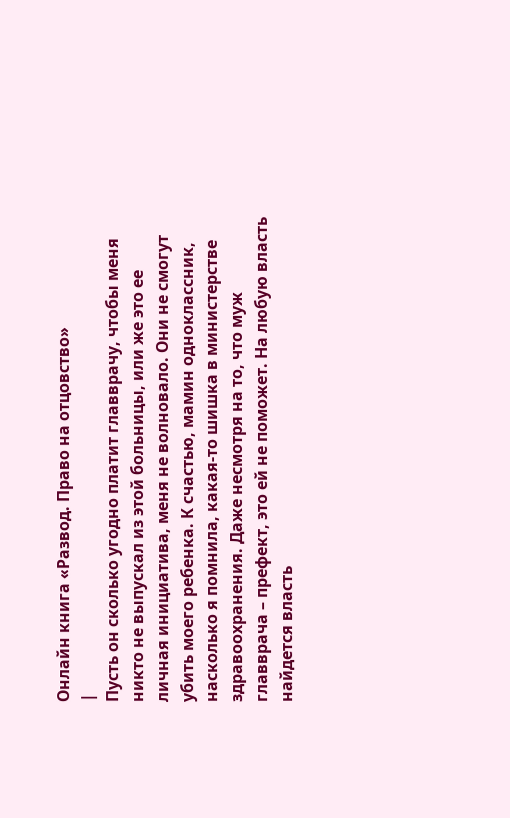Онлайн книга «Развод. Право на отцовство»
|
Пусть он сколько угодно платит главврачу, чтобы меня никто не выпускал из этой больницы, или же это ее личная инициатива, меня не волновало. Они не смогут убить моего ребенка. К счастью, мамин одноклассник, насколько я помнила, какая-то шишка в министерстве здравоохранения. Даже несмотря на то, что муж главврача – префект, это ей не поможет. На любую власть найдется власть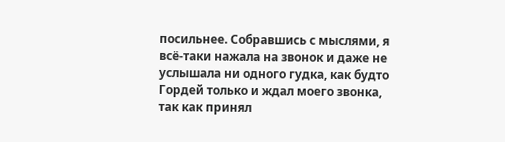посильнее. Собравшись с мыслями, я всё-таки нажала на звонок и даже не услышала ни одного гудка, как будто Гордей только и ждал моего звонка, так как принял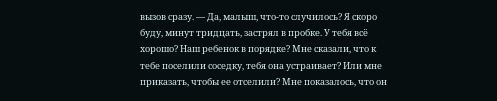вызов сразу. — Да, малыш, что-то случилось? Я скоро буду, минут тридцать, застрял в пробке. У тебя всё хорошо? Наш ребенок в порядке? Мне сказали, что к тебе поселили соседку, тебя она устраивает? Или мне приказать, чтобы ее отселили? Мне показалось, что он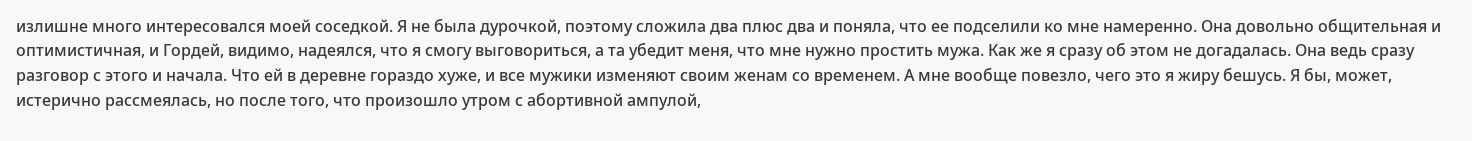излишне много интересовался моей соседкой. Я не была дурочкой, поэтому сложила два плюс два и поняла, что ее подселили ко мне намеренно. Она довольно общительная и оптимистичная, и Гордей, видимо, надеялся, что я смогу выговориться, а та убедит меня, что мне нужно простить мужа. Как же я сразу об этом не догадалась. Она ведь сразу разговор с этого и начала. Что ей в деревне гораздо хуже, и все мужики изменяют своим женам со временем. А мне вообще повезло, чего это я жиру бешусь. Я бы, может, истерично рассмеялась, но после того, что произошло утром с абортивной ампулой,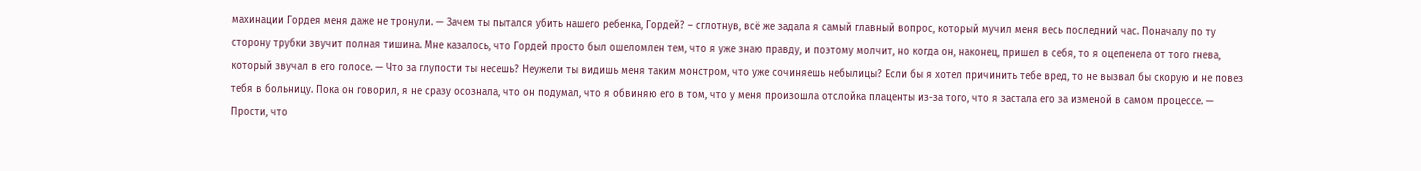махинации Гордея меня даже не тронули. — Зачем ты пытался убить нашего ребенка, Гордей? – сглотнув, всё же задала я самый главный вопрос, который мучил меня весь последний час. Поначалу по ту сторону трубки звучит полная тишина. Мне казалось, что Гордей просто был ошеломлен тем, что я уже знаю правду, и поэтому молчит, но когда он, наконец, пришел в себя, то я оцепенела от того гнева, который звучал в его голосе. — Что за глупости ты несешь? Неужели ты видишь меня таким монстром, что уже сочиняешь небылицы? Если бы я хотел причинить тебе вред, то не вызвал бы скорую и не повез тебя в больницу. Пока он говорил, я не сразу осознала, что он подумал, что я обвиняю его в том, что у меня произошла отслойка плаценты из-за того, что я застала его за изменой в самом процессе. — Прости, что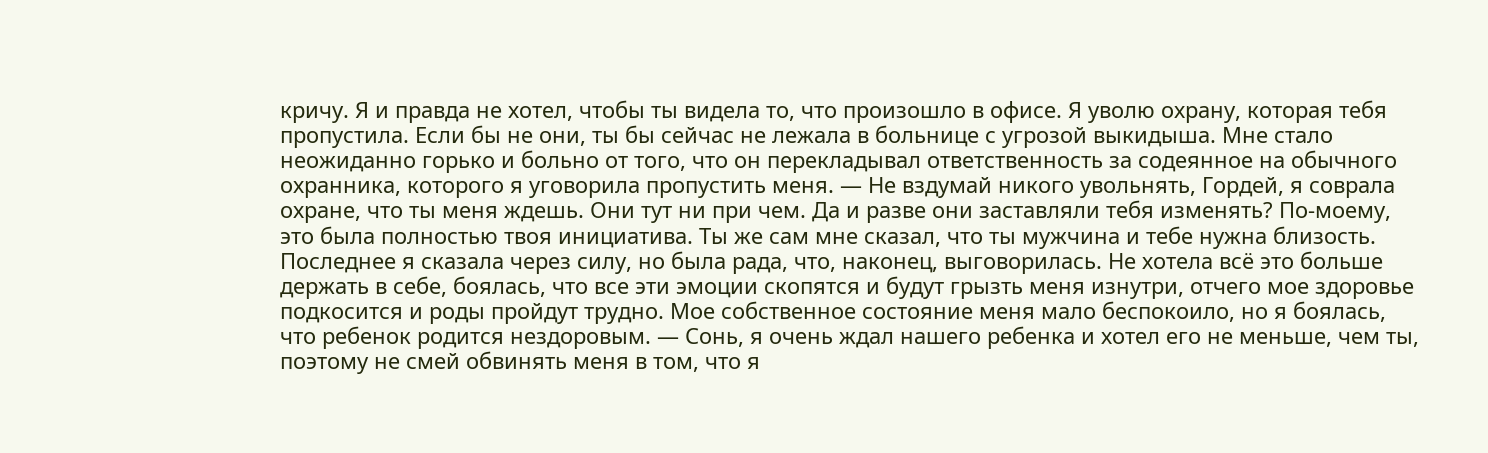кричу. Я и правда не хотел, чтобы ты видела то, что произошло в офисе. Я уволю охрану, которая тебя пропустила. Если бы не они, ты бы сейчас не лежала в больнице с угрозой выкидыша. Мне стало неожиданно горько и больно от того, что он перекладывал ответственность за содеянное на обычного охранника, которого я уговорила пропустить меня. — Не вздумай никого увольнять, Гордей, я соврала охране, что ты меня ждешь. Они тут ни при чем. Да и разве они заставляли тебя изменять? По-моему, это была полностью твоя инициатива. Ты же сам мне сказал, что ты мужчина и тебе нужна близость. Последнее я сказала через силу, но была рада, что, наконец, выговорилась. Не хотела всё это больше держать в себе, боялась, что все эти эмоции скопятся и будут грызть меня изнутри, отчего мое здоровье подкосится и роды пройдут трудно. Мое собственное состояние меня мало беспокоило, но я боялась, что ребенок родится нездоровым. — Сонь, я очень ждал нашего ребенка и хотел его не меньше, чем ты, поэтому не смей обвинять меня в том, что я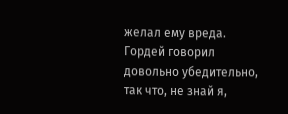желал ему вреда. Гордей говорил довольно убедительно, так что, не знай я,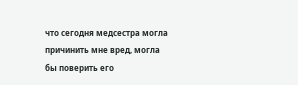что сегодня медсестра могла причинить мне вред, могла бы поверить его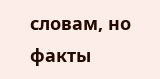словам, но факты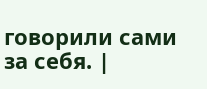говорили сами за себя. |